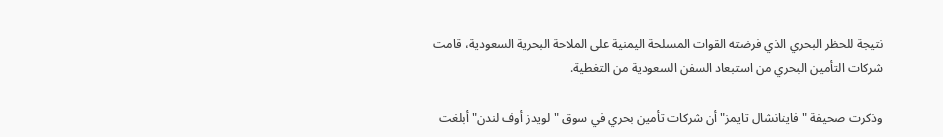نتيجة للحظر البحري الذي فرضته القوات المسلحة اليمنية على الملاحة البحرية السعودية، قامت شركات التأمين البحري من استبعاد السفن السعودية من التغطية.

وذكرت صحيفة " فاينانشال تايمز" أن شركات تأمين بحري في سوق "لويدز أوف لندن" أبلغت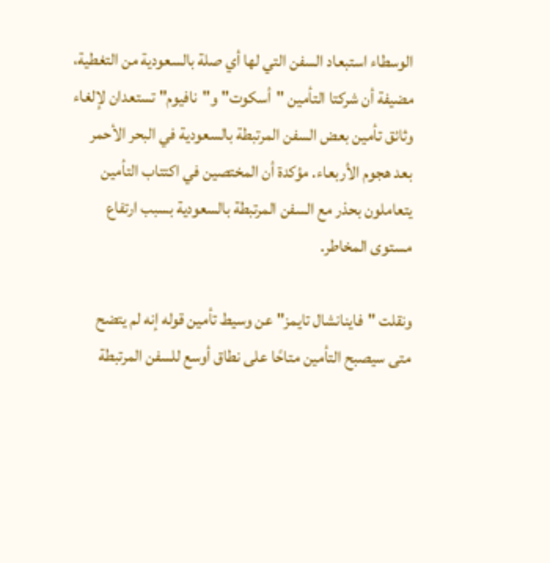الوسطاء استبعاد السفن التي لها أي صلة بالسعودية من التغطية، مضيفة أن شركتا التأمين "أسكوت" و"نافيوم" تستعدان لإلغاء وثائق تأمين بعض السفن المرتبطة بالسعودية في البحر الأحمر بعد هجوم الأربعاء. مؤكدة أن المختصين في اكتتاب التأمين يتعاملون بحذر مع السفن المرتبطة بالسعودية بسبب ارتفاع مستوى المخاطر.

ونقلت "فاينانشال تايمز" عن وسيط تأمين قوله إنه لم يتضح متى سيصبح التأمين متاحًا على نطاق أوسع للسفن المرتبطة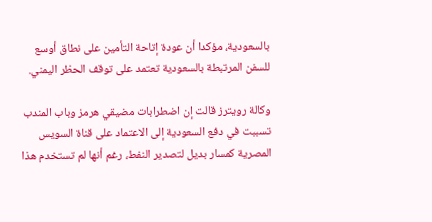بالسعودية، مؤكدا أن عودة إتاحة التأمين على نطاق أوسع للسفن المرتبطة بالسعودية تعتمد على توقف الحظر اليمني.

وكالة رويترز قالت إن اضطرابات مضيقي هرمز وباب المندب تسببت في دفع السعودية إلى الاعتماد على قناة السويس المصرية كمسار بديل لتصدير النفط، رغم أنها لم تستخدم هذا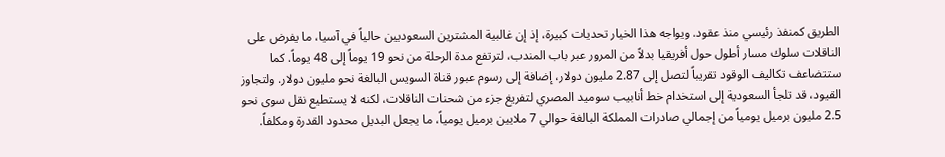الطريق كمنفذ رئيسي منذ عقود. ويواجه هذا الخيار تحديات كبيرة، إذ إن غالبية المشترين السعوديين حالياً في آسيا، ما يفرض على الناقلات سلوك مسار أطول حول أفريقيا بدلاً من المرور عبر باب المندب، لترتفع مدة الرحلة من نحو 19 يوماً إلى 48 يوماً. كما ستتضاعف تكاليف الوقود تقريباً لتصل إلى 2.87 مليون دولار، إضافة إلى رسوم عبور قناة السويس البالغة نحو مليون دولار. ولتجاوز القيود، قد تلجأ السعودية إلى استخدام خط أنابيب سوميد المصري لتفريغ جزء من شحنات الناقلات، لكنه لا يستطيع نقل سوى نحو 2.5 مليون برميل يومياً من إجمالي صادرات المملكة البالغة حوالي 7 ملايين برميل يومياً، ما يجعل البديل محدود القدرة ومكلفاً.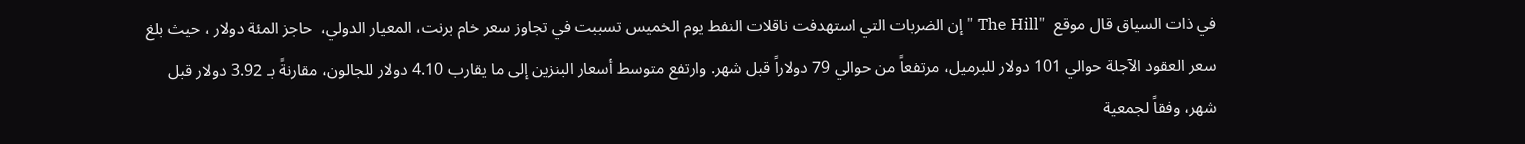في ذات السياق قال موقع  "The Hill " إن الضربات التي استهدفت ناقلات النفط يوم الخميس تسببت في تجاوز سعر خام برنت، المعيار الدولي،  حاجز المئة دولار ، حيث بلغ سعر العقود الآجلة حوالي 101 دولار للبرميل، مرتفعاً من حوالي 79 دولاراً قبل شهر. وارتفع متوسط أسعار البنزين إلى ما يقارب 4.10 دولار للجالون، مقارنةً بـ 3.92 دولار قبل شهر، وفقاً لجمعية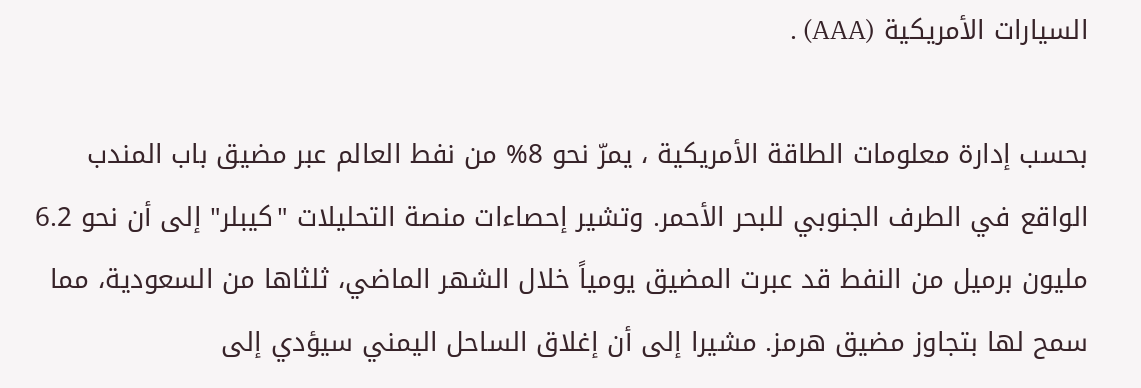السيارات الأمريكية (AAA) .

بحسب إدارة معلومات الطاقة الأمريكية ، يمرّ نحو 8% من نفط العالم عبر مضيق باب المندب الواقع في الطرف الجنوبي للبحر الأحمر. وتشير إحصاءات منصة التحليلات "كيبلر" إلى أن نحو 6.2 مليون برميل من النفط قد عبرت المضيق يومياً خلال الشهر الماضي، ثلثاها من السعودية، مما سمح لها بتجاوز مضيق هرمز. مشيرا إلى أن إغلاق الساحل اليمني سيؤدي إلى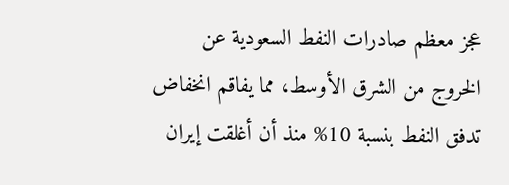عجز معظم صادرات النفط السعودية عن الخروج من الشرق الأوسط، مما يفاقم انخفاض تدفق النفط بنسبة 10% منذ أن أغلقت إيران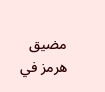مضيق هرمز في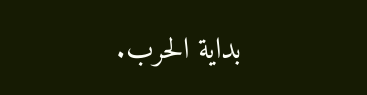بداية الحرب.